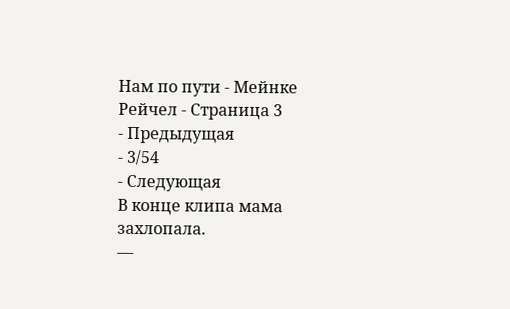Нам по пути - Мейнке Рейчел - Страница 3
- Предыдущая
- 3/54
- Следующая
В конце клипа мама захлопала.
—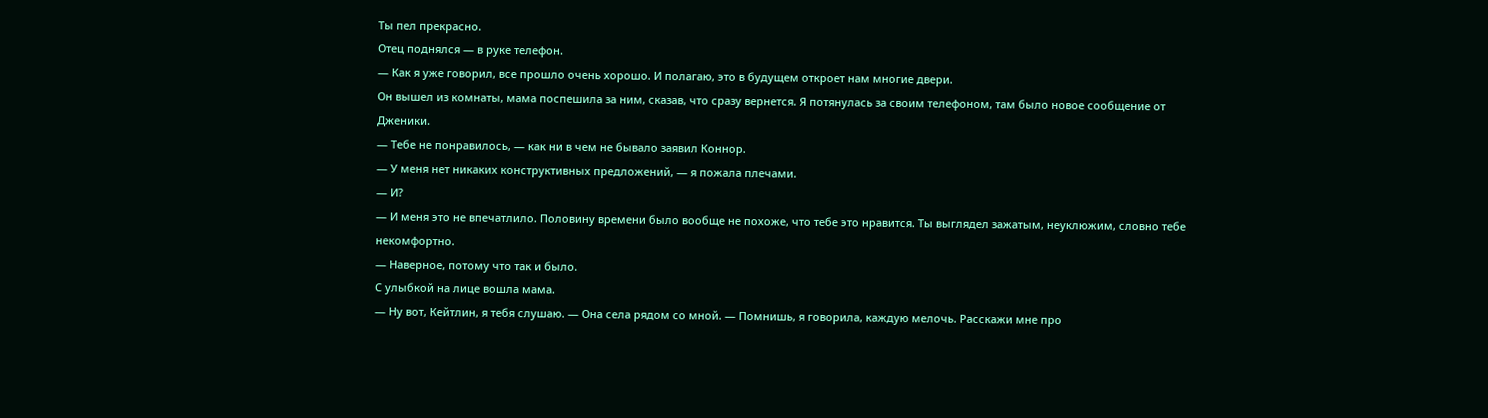Ты пел прекрасно.
Отец поднялся — в руке телефон.
— Как я уже говорил, все прошло очень хорошо. И полагаю, это в будущем откроет нам многие двери.
Он вышел из комнаты, мама поспешила за ним, сказав, что сразу вернется. Я потянулась за своим телефоном, там было новое сообщение от Дженики.
— Тебе не понравилось, — как ни в чем не бывало заявил Коннор.
— У меня нет никаких конструктивных предложений, — я пожала плечами.
— И?
— И меня это не впечатлило. Половину времени было вообще не похоже, что тебе это нравится. Ты выглядел зажатым, неуклюжим, словно тебе некомфортно.
— Наверное, потому что так и было.
С улыбкой на лице вошла мама.
— Ну вот, Кейтлин, я тебя слушаю. — Она села рядом со мной. — Помнишь, я говорила, каждую мелочь. Расскажи мне про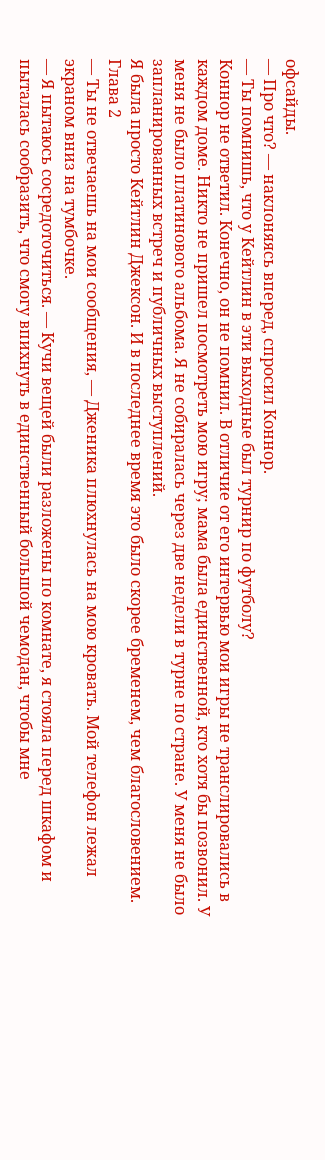офсайды.
— Про что? — наклоняясь вперед, спросил Коннор.
— Ты помнишь, что у Кейтлин в эти выходные был турнир по футболу?
Коннор не ответил. Конечно, он не помнил. В отличие от его интервью мои игры не транслировались в каждом доме. Никто не пришел посмотреть мою игру; мама была единственной, кто хотя бы позвонил. У меня не было платинового альбома. Я не собиралась через две недели в турне по стране. У меня не было запланированных встреч и публичных выступлений.
Я была просто Кейтлин Джексон. И в последнее время это было скорее бременем, чем благословением.
Глава 2
— Ты не отвечаешь на мои сообщения, — Дженика плюхнулась на мою кровать. Мой телефон лежал экраном вниз на тумбочке.
— Я пытаюсь сосредоточиться. — Кучи вещей были разложены по комнате, я стояла перед шкафом и пыталась сообразить, что смогу впихнуть в единственный большой чемодан, чтобы мне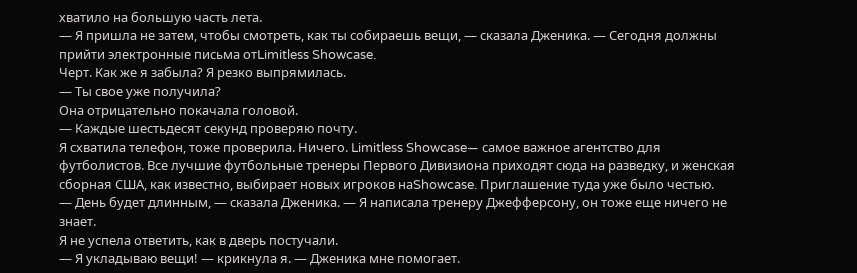хватило на большую часть лета.
— Я пришла не затем, чтобы смотреть, как ты собираешь вещи, — сказала Дженика. — Сегодня должны прийти электронные письма отLimitless Showcase.
Черт. Как же я забыла? Я резко выпрямилась.
— Ты свое уже получила?
Она отрицательно покачала головой.
— Каждые шестьдесят секунд проверяю почту.
Я схватила телефон, тоже проверила. Ничего. Limitless Showcase— самое важное агентство для футболистов. Все лучшие футбольные тренеры Первого Дивизиона приходят сюда на разведку, и женская сборная США, как известно, выбирает новых игроков наShowcase. Приглашение туда уже было честью.
— День будет длинным, — сказала Дженика. — Я написала тренеру Джефферсону, он тоже еще ничего не знает.
Я не успела ответить, как в дверь постучали.
— Я укладываю вещи! — крикнула я. — Дженика мне помогает.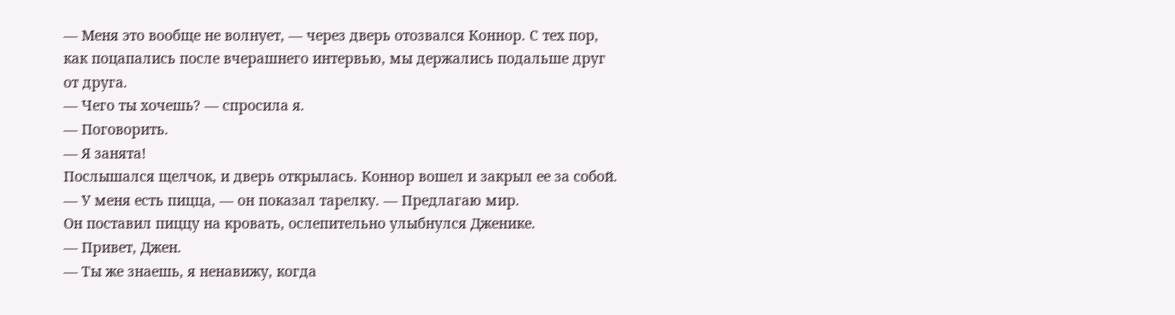— Меня это вообще не волнует, — через дверь отозвался Коннор. С тех пор, как поцапались после вчерашнего интервью, мы держались подальше друг от друга.
— Чего ты хочешь? — спросила я.
— Поговорить.
— Я занята!
Послышался щелчок, и дверь открылась. Коннор вошел и закрыл ее за собой.
— У меня есть пицца, — он показал тарелку. — Предлагаю мир.
Он поставил пиццу на кровать, ослепительно улыбнулся Дженике.
— Привет, Джен.
— Ты же знаешь, я ненавижу, когда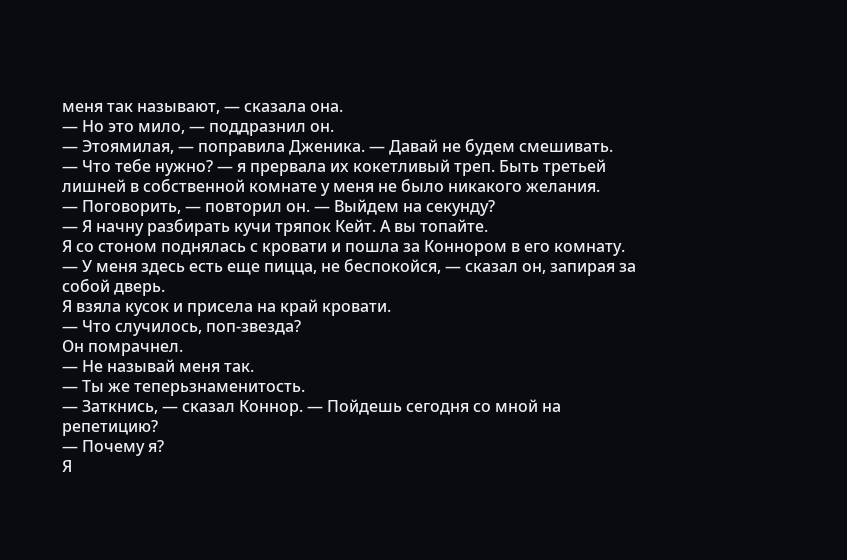меня так называют, — сказала она.
— Но это мило, — поддразнил он.
— Этоямилая, — поправила Дженика. — Давай не будем смешивать.
— Что тебе нужно? — я прервала их кокетливый треп. Быть третьей лишней в собственной комнате у меня не было никакого желания.
— Поговорить, — повторил он. — Выйдем на секунду?
— Я начну разбирать кучи тряпок Кейт. А вы топайте.
Я со стоном поднялась с кровати и пошла за Коннором в его комнату.
— У меня здесь есть еще пицца, не беспокойся, — сказал он, запирая за собой дверь.
Я взяла кусок и присела на край кровати.
— Что случилось, поп-звезда?
Он помрачнел.
— Не называй меня так.
— Ты же теперьзнаменитость.
— Заткнись, — сказал Коннор. — Пойдешь сегодня со мной на репетицию?
— Почему я?
Я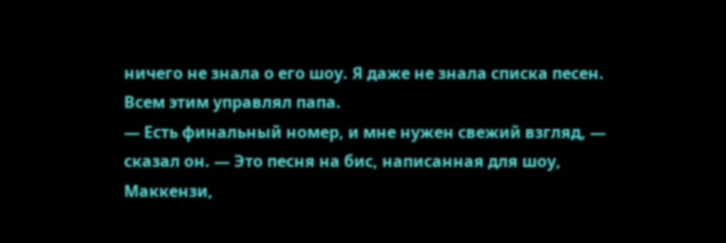ничего не знала о его шоу. Я даже не знала списка песен. Всем этим управлял папа.
— Есть финальный номер, и мне нужен свежий взгляд, — сказал он. — Это песня на бис, написанная для шоу, Маккензи,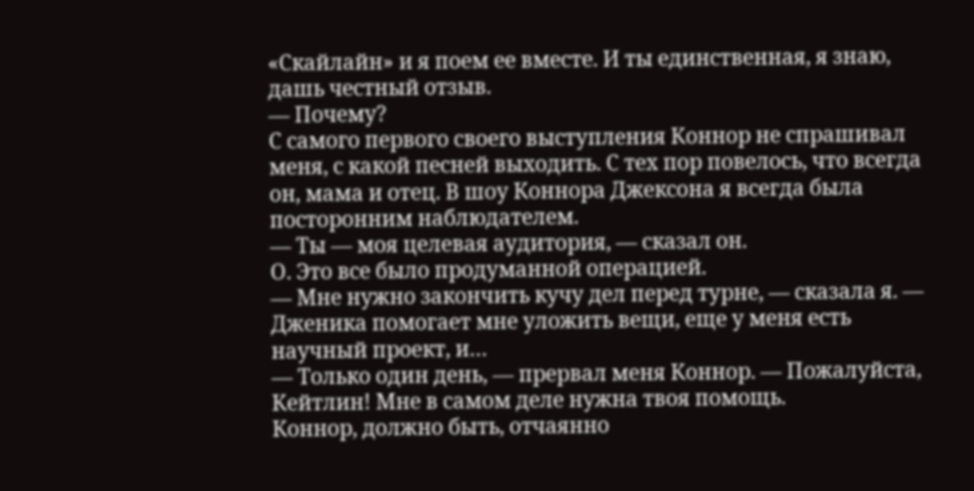«Скайлайн» и я поем ее вместе. И ты единственная, я знаю, дашь честный отзыв.
— Почему?
С самого первого своего выступления Коннор не спрашивал меня, с какой песней выходить. С тех пор повелось, что всегда он, мама и отец. В шоу Коннора Джексона я всегда была посторонним наблюдателем.
— Ты — моя целевая аудитория, — сказал он.
О. Это все было продуманной операцией.
— Мне нужно закончить кучу дел перед турне, — сказала я. — Дженика помогает мне уложить вещи, еще у меня есть научный проект, и…
— Только один день, — прервал меня Коннор. — Пожалуйста, Кейтлин! Мне в самом деле нужна твоя помощь.
Коннор, должно быть, отчаянно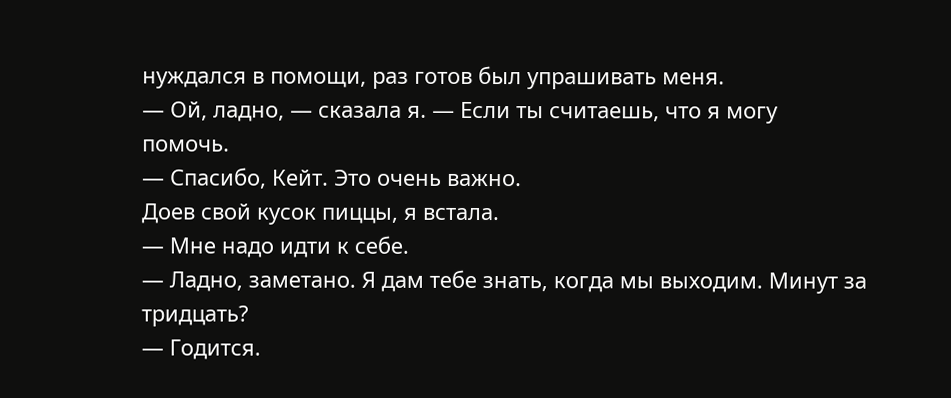нуждался в помощи, раз готов был упрашивать меня.
— Ой, ладно, — сказала я. — Если ты считаешь, что я могу помочь.
— Спасибо, Кейт. Это очень важно.
Доев свой кусок пиццы, я встала.
— Мне надо идти к себе.
— Ладно, заметано. Я дам тебе знать, когда мы выходим. Минут за тридцать?
— Годится.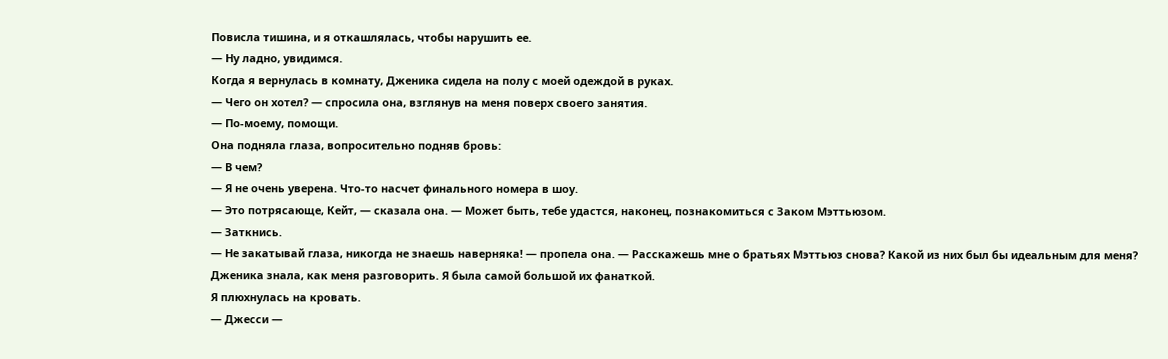Повисла тишина, и я откашлялась, чтобы нарушить ее.
— Ну ладно, увидимся.
Когда я вернулась в комнату, Дженика сидела на полу с моей одеждой в руках.
— Чего он хотел? — спросила она, взглянув на меня поверх своего занятия.
— По-моему, помощи.
Она подняла глаза, вопросительно подняв бровь:
— В чем?
— Я не очень уверена. Что-то насчет финального номера в шоу.
— Это потрясающе, Кейт, — сказала она. — Может быть, тебе удастся, наконец, познакомиться с Заком Мэттьюзом.
— Заткнись.
— Не закатывай глаза, никогда не знаешь наверняка! — пропела она. — Расскажешь мне о братьях Мэттьюз снова? Какой из них был бы идеальным для меня?
Дженика знала, как меня разговорить. Я была самой большой их фанаткой.
Я плюхнулась на кровать.
— Джесси —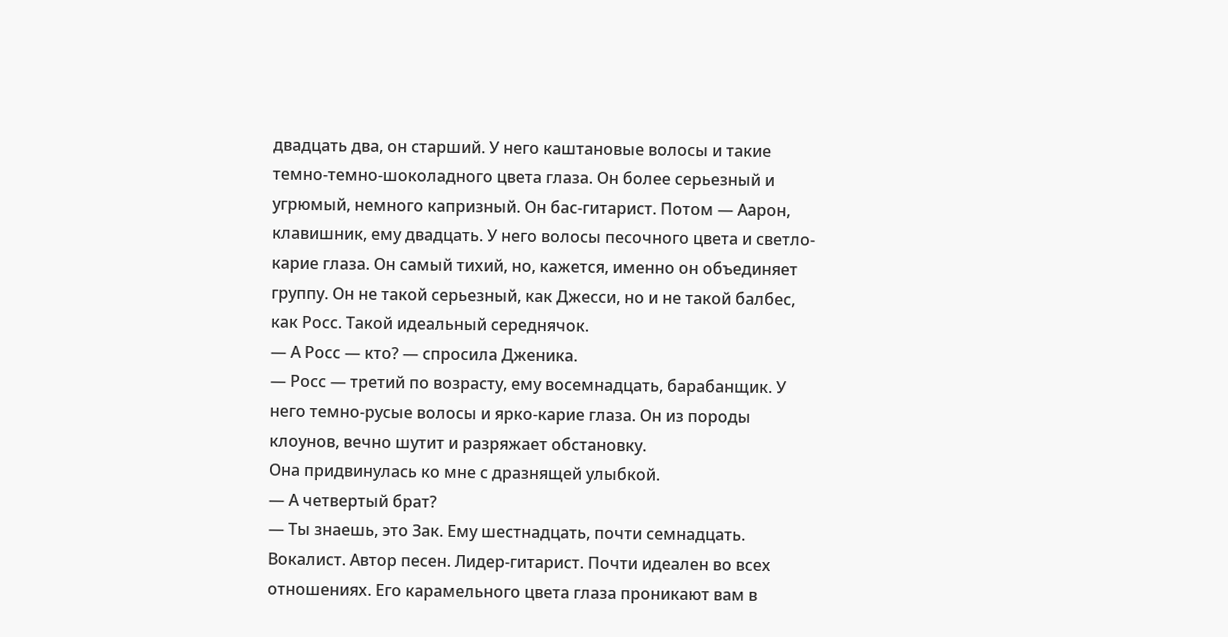двадцать два, он старший. У него каштановые волосы и такие темно-темно-шоколадного цвета глаза. Он более серьезный и угрюмый, немного капризный. Он бас-гитарист. Потом — Аарон, клавишник, ему двадцать. У него волосы песочного цвета и светло-карие глаза. Он самый тихий, но, кажется, именно он объединяет группу. Он не такой серьезный, как Джесси, но и не такой балбес, как Росс. Такой идеальный середнячок.
— А Росс — кто? — спросила Дженика.
— Росс — третий по возрасту, ему восемнадцать, барабанщик. У него темно-русые волосы и ярко-карие глаза. Он из породы клоунов, вечно шутит и разряжает обстановку.
Она придвинулась ко мне с дразнящей улыбкой.
— А четвертый брат?
— Ты знаешь, это Зак. Ему шестнадцать, почти семнадцать. Вокалист. Автор песен. Лидер-гитарист. Почти идеален во всех отношениях. Его карамельного цвета глаза проникают вам в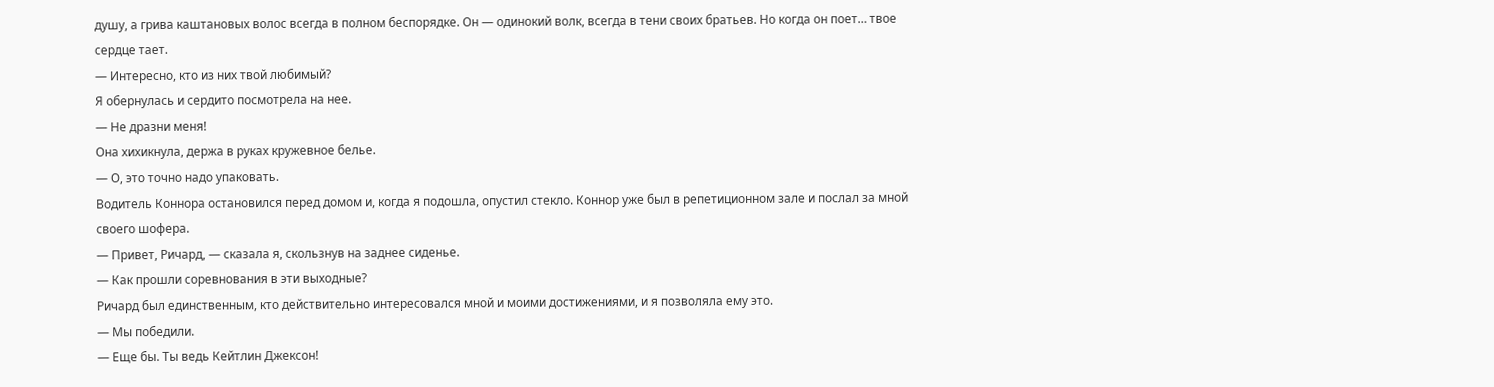душу, а грива каштановых волос всегда в полном беспорядке. Он — одинокий волк, всегда в тени своих братьев. Но когда он поет… твое сердце тает.
— Интересно, кто из них твой любимый?
Я обернулась и сердито посмотрела на нее.
— Не дразни меня!
Она хихикнула, держа в руках кружевное белье.
— О, это точно надо упаковать.
Водитель Коннора остановился перед домом и, когда я подошла, опустил стекло. Коннор уже был в репетиционном зале и послал за мной своего шофера.
— Привет, Ричард, — сказала я, скользнув на заднее сиденье.
— Как прошли соревнования в эти выходные?
Ричард был единственным, кто действительно интересовался мной и моими достижениями, и я позволяла ему это.
— Мы победили.
— Еще бы. Ты ведь Кейтлин Джексон!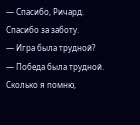— Спасибо, Ричард. Спасибо за заботу.
— Игра была трудной?
— Победа была трудной.
Сколько я помню,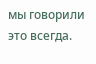мы говорили это всегда.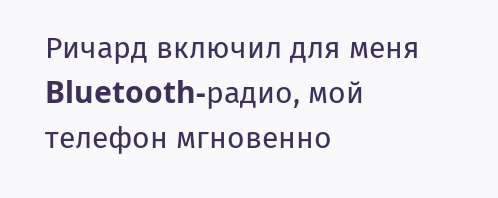Ричард включил для меня Bluetooth-радио, мой телефон мгновенно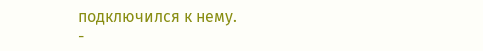подключился к нему.
-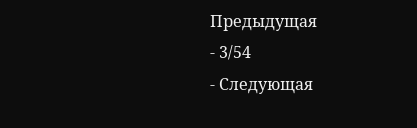Предыдущая
- 3/54
- Следующая